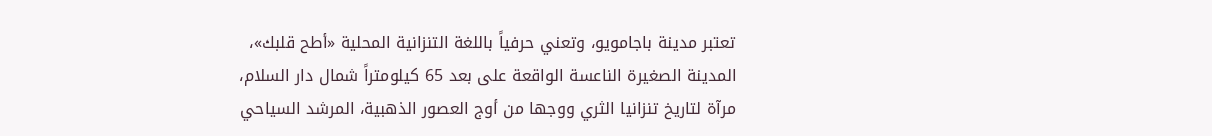تعتبر مدينة باجامويو، وتعني حرفياً باللغة التنزانية المحلية «أطح قلبك»، المدينة الصغيرة الناعسة الواقعة على بعد 65 كيلومتراً شمال دار السلام، مرآة لتاريخ تنزانيا الثري ووجها من أوج العصور الذهبية، المرشد السياحي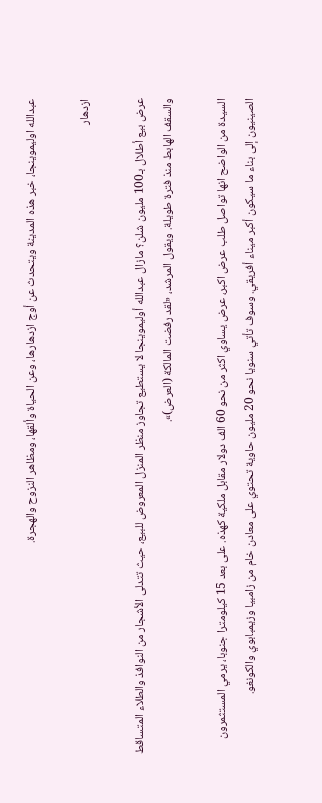عبدالله اوليموينجا، خبر هذه المدينة ويتحدث عن أوج ازدهارها، وعن الحياة وألقها، ومظاهر النزوح والهجرة.

ازدهار

عرض بيع أطلال بـ100 مليون شلن؟ مازال عبدالله أوليموينجا لا يستطيع تجاوز منظر المنزل المعروض للبيع، حيث تتدلى الأشجار من النوافذ والطلاء المتساقط والسقف الهابط منذ فترة طويلة. ويقول المرشد، «لقد رفضت المالكة (العرض)».

السيدة من الواضح انها تواصل طلب عرض اكبر، عرض يساوي اكثر من نحو 60 الف دولار مقابل ملكية كهذه. على بعد 15 كيلومترا جنوبا، يرمي المستثمرون الصينيون إلى بناء ما سيكون أكبر ميناء أفريقي. وسوف تأتي سنويا نحو 20 مليون حاوية تحتوي على معادن خام من زامبيا وزيمبابوي والكونغو.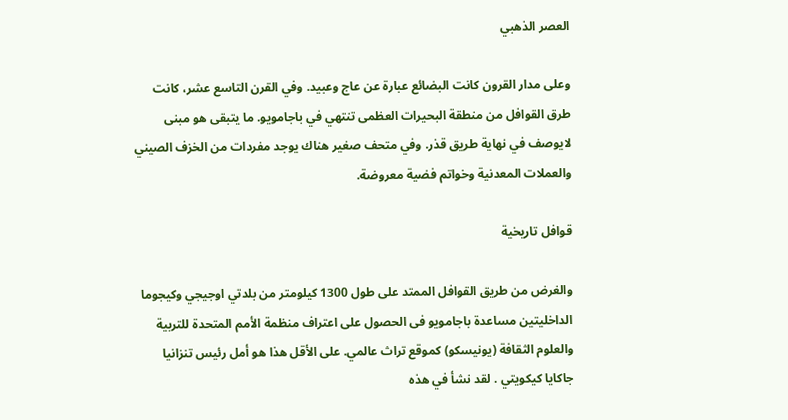العصر الذهبي

وعلى مدار القرون كانت البضائع عبارة عن عاج وعبيد. وفي القرن التاسع عشر، كانت طرق القوافل من منطقة البحيرات العظمى تنتهي في باجامويو. ما يتبقى هو مبنى لايوصف في نهاية طريق قذر. وفي متحف صغير هناك يوجد مفردات من الخزف الصيني والعملات المعدنية وخواتم فضية معروضة.

قوافل تاريخية

والغرض من طريق القوافل الممتد على طول 1300 كيلومتر من بلدتي اوجيجي وكيجوما الداخليتين مساعدة باجامويو فى الحصول على اعتراف منظمة الأمم المتحدة للتربية والعلوم الثقافة (يونيسكو) كموقع تراث عالمي. على الأقل هذا هو أمل رئيس تنزانيا جاكايا كيكويتي . لقد نشأ في هذه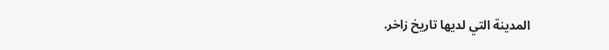المدينة التي لديها تاريخ زاخر.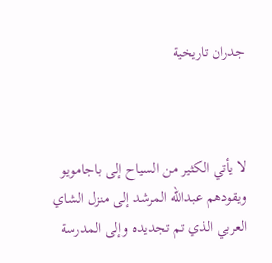جدران تاريخية



لا يأتي الكثير من السياح إلى باجامويو ويقودهم عبدالله المرشد إلى منزل الشاي العربي الذي تم تجديده وإلى المدرسة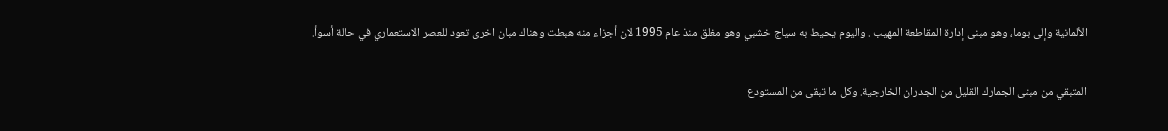الألمانية وإلى بوما، وهو مبنى إدارة المقاطعة المهيب . واليوم يحيط به سياج خشبي وهو مغلق منذ عام 1995 لان أجزاء منه هبطت وهناك مبان اخرى تعود للعصر الاستعماري في حالة أسوأ.

المتبقي من مبنى الجمارك القليل من الجدران الخارجية. وكل ما تبقى من المستودع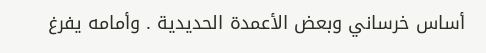أساس خرساني وبعض الأعمدة الحديدية . وأمامه يفرغ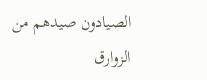الصيادون صيدهم من الزوارق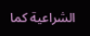الشراعية كما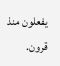يفعلون منذ قرون.